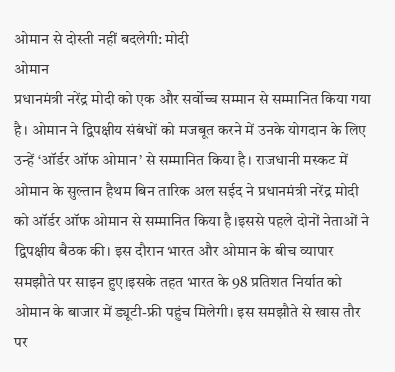ओमान से दोस्ती नहीं बदलेगी: मोदी
ओमान
प्रधानमंत्री नरेंद्र मोदी को एक और सर्वोच्च सम्मान से सम्मानित किया गया है। ओमान ने द्विपक्षीय संबंधों को मजबूत करने में उनके योगदान के लिए उन्हें ‘ऑर्डर ऑफ ओमान’ से सम्मानित किया है। राजधानी मस्कट में ओमान के सुल्तान हैथम बिन तारिक अल सईद ने प्रधानमंत्री नरेंद्र मोदी को ऑर्डर ऑफ ओमान से सम्मानित किया है।इससे पहले दोनों नेताओं ने द्विपक्षीय बैठक की। इस दौरान भारत और ओमान के बीच व्यापार समझौते पर साइन हुए।इसके तहत भारत के 98 प्रतिशत निर्यात को ओमान के बाजार में ड्यूटी-फ्री पहुंच मिलेगी। इस समझौते से खास तौर पर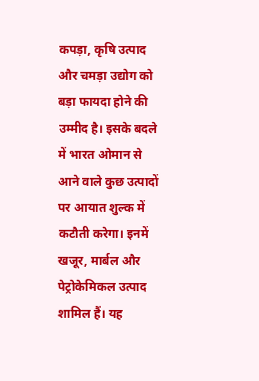कपड़ा, कृषि उत्पाद और चमड़ा उद्योग को बड़ा फायदा होने की उम्मीद है। इसके बदले में भारत ओमान से आने वाले कुछ उत्पादों पर आयात शुल्क में कटौती करेगा। इनमें खजूर, मार्बल और पेट्रोकेमिकल उत्पाद शामिल हैं। यह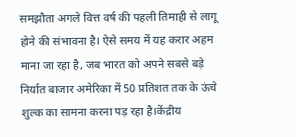समझौता अगले वित्त वर्ष की पहली तिमाही से लागू होने की संभावना है। ऐसे समय में यह करार अहम माना जा रहा है, जब भारत को अपने सबसे बड़े निर्यात बाजार अमेरिका में 50 प्रतिशत तक के ऊंचे शुल्क का सामना करना पड़ रहा है।केंद्रीय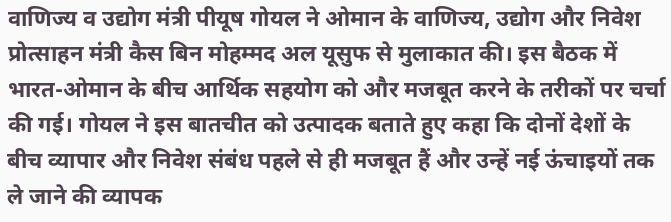वाणिज्य व उद्योग मंत्री पीयूष गोयल ने ओमान के वाणिज्य, उद्योग और निवेश प्रोत्साहन मंत्री कैस बिन मोहम्मद अल यूसुफ से मुलाकात की। इस बैठक में भारत-ओमान के बीच आर्थिक सहयोग को और मजबूत करने के तरीकों पर चर्चा की गई। गोयल ने इस बातचीत को उत्पादक बताते हुए कहा कि दोनों देशों के बीच व्यापार और निवेश संबंध पहले से ही मजबूत हैं और उन्हें नई ऊंचाइयों तक ले जाने की व्यापक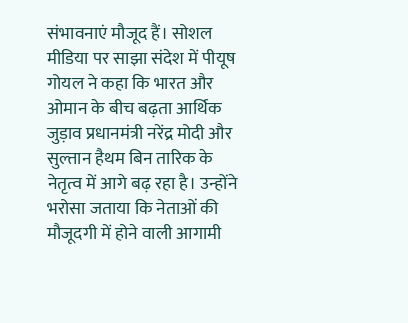संभावनाएं मौजूद हैं। सोशल मीडिया पर साझा संदेश में पीयूष गोयल ने कहा कि भारत और ओमान के बीच बढ़ता आर्थिक जुड़ाव प्रधानमंत्री नरेंद्र मोदी और सुल्तान हैथम बिन तारिक के नेतृत्व में आगे बढ़ रहा है। उन्होंने भरोसा जताया कि नेताओं की मौजूदगी में होने वाली आगामी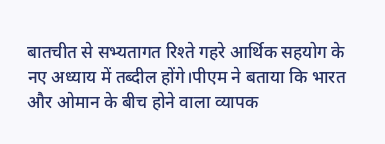बातचीत से सभ्यतागत रिश्ते गहरे आर्थिक सहयोग के नए अध्याय में तब्दील होंगे।पीएम ने बताया कि भारत और ओमान के बीच होने वाला व्यापक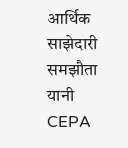आर्थिक साझेदारी समझौता यानी CEPA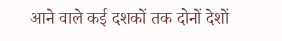आने वाले कई दशकों तक दोनों देशों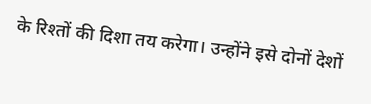के रिश्तों की दिशा तय करेगा। उन्होंने इसे दोनों देशों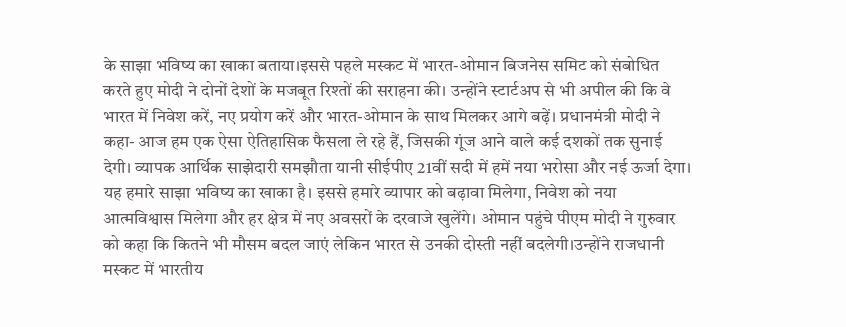के साझा भविष्य का खाका बताया।इससे पहले मस्कट में भारत-ओमान बिजनेस समिट को संबोधित करते हुए मोदी ने दोनों देशों के मजबूत रिश्तों की सराहना की। उन्होंने स्टार्टअप से भी अपील की कि वे भारत में निवेश करें, नए प्रयोग करें और भारत-ओमान के साथ मिलकर आगे बढ़ें। प्रधानमंत्री मोदी ने कहा- आज हम एक ऐसा ऐतिहासिक फैसला ले रहे हैं, जिसकी गूंज आने वाले कई दशकों तक सुनाई देगी। व्यापक आर्थिक साझेदारी समझौता यानी सीईपीए 21वीं सदी में हमें नया भरोसा और नई ऊर्जा देगा। यह हमारे साझा भविष्य का खाका है। इससे हमारे व्यापार को बढ़ावा मिलेगा, निवेश को नया आत्मविश्वास मिलेगा और हर क्षेत्र में नए अवसरों के दरवाजे खुलेंगे। ओमान पहुंचे पीएम मोदी ने गुरुवार को कहा कि कितने भी मौसम बदल जाएं लेकिन भारत से उनकी दोस्ती नहीं बदलेगी।उन्होंने राजधानी मस्कट में भारतीय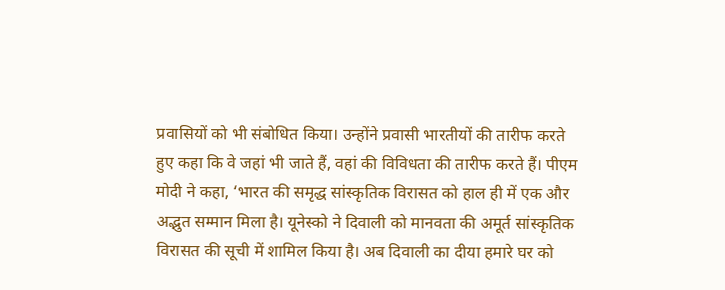प्रवासियों को भी संबोधित किया। उन्होंने प्रवासी भारतीयों की तारीफ करते हुए कहा कि वे जहां भी जाते हैं, वहां की विविधता की तारीफ करते हैं। पीएम मोदी ने कहा, ‘भारत की समृद्ध सांस्कृतिक विरासत को हाल ही में एक और अद्भुत सम्मान मिला है। यूनेस्को ने दिवाली को मानवता की अमूर्त सांस्कृतिक विरासत की सूची में शामिल किया है। अब दिवाली का दीया हमारे घर को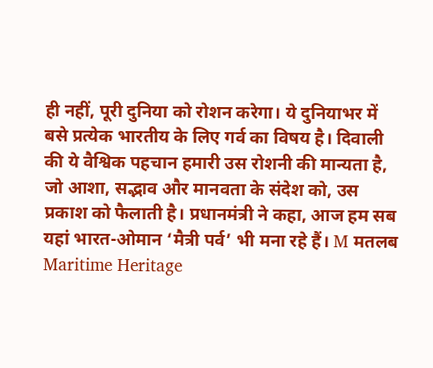ही नहीं, पूरी दुनिया को रोशन करेगा। ये दुनियाभर में बसे प्रत्येक भारतीय के लिए गर्व का विषय है। दिवाली की ये वैश्विक पहचान हमारी उस रोशनी की मान्यता है, जो आशा, सद्भाव और मानवता के संदेश को, उस प्रकाश को फैलाती है। प्रधानमंत्री ने कहा, आज हम सब यहां भारत-ओमान ‘मैत्री पर्व’ भी मना रहे हैं। M मतलब Maritime Heritage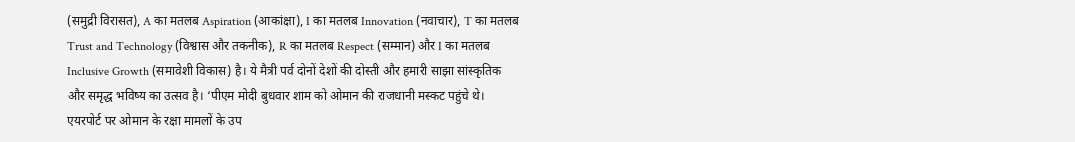(समुद्री विरासत), A का मतलब Aspiration (आकांक्षा), I का मतलब Innovation (नवाचार), T का मतलब Trust and Technology (विश्वास और तकनीक), R का मतलब Respect (सम्मान) और I का मतलब Inclusive Growth (समावेशी विकास) है। ये मैत्री पर्व दोनों देशों की दोस्ती और हमारी साझा सांस्कृतिक और समृद्ध भविष्य का उत्सव है। ‘पीएम मोदी बुधवार शाम को ओमान की राजधानी मस्कट पहुंचे थे। एयरपोर्ट पर ओमान के रक्षा मामलों के उप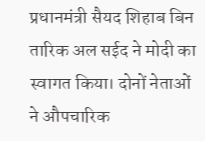प्रधानमंत्री सैयद शिहाब बिन तारिक अल सईद ने मोदी का स्वागत किया। दोनों नेताओं ने औपचारिक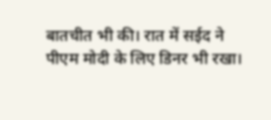बातचीत भी की। रात में सईद ने पीएम मोदी के लिए डिनर भी रखा।